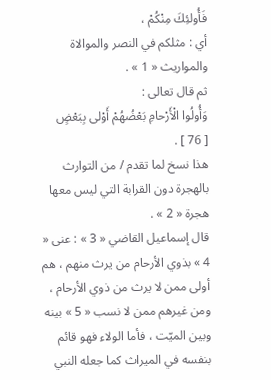فَأُولئِكَ مِنْكُمْ ،
أي : مثلكم في النصر والموالاة والمواريث « 1 » .
ثم قال تعالى :
وَأُولُوا الْأَرْحامِ بَعْضُهُمْ أَوْلى بِبَعْضٍ
[ 76 ] .
هذا نسخ لما تقدم / من التوارث بالهجرة دون القرابة التي ليس معها هجرة « 2 » .
قال إسماعيل القاضي « 3 » : عنى « 4 » بذوي الأرحام من يرث منهم ، هم أولى ممن لا يرث من ذوي الأرحام ، ومن غيرهم ممن لا نسب « 5 » بينه وبين الميّت ، فأما الولاء فهو قائم بنفسه في الميراث كما جعله النبي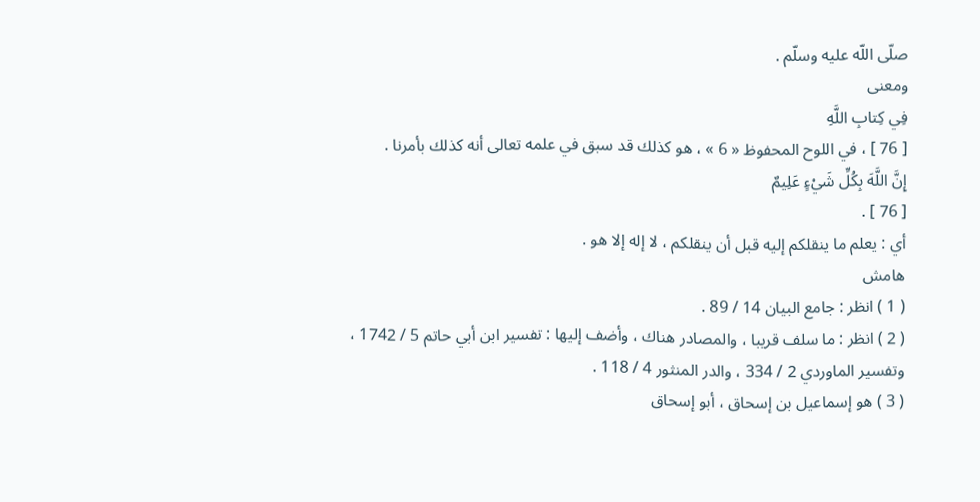صلّى اللّه عليه وسلّم .
ومعنى
فِي كِتابِ اللَّهِ
[ 76 ] ، في اللوح المحفوظ « 6 » ، هو كذلك قد سبق في علمه تعالى أنه كذلك بأمرنا .
إِنَّ اللَّهَ بِكُلِّ شَيْءٍ عَلِيمٌ
[ 76 ] .
أي : يعلم ما ينقلكم إليه قبل أن ينقلكم ، لا إله إلا هو .
هامش
( 1 ) انظر : جامع البيان 14 / 89 .
( 2 ) انظر : ما سلف قريبا ، والمصادر هناك ، وأضف إليها : تفسير ابن أبي حاتم 5 / 1742 ، وتفسير الماوردي 2 / 334 ، والدر المنثور 4 / 118 .
( 3 ) هو إسماعيل بن إسحاق ، أبو إسحاق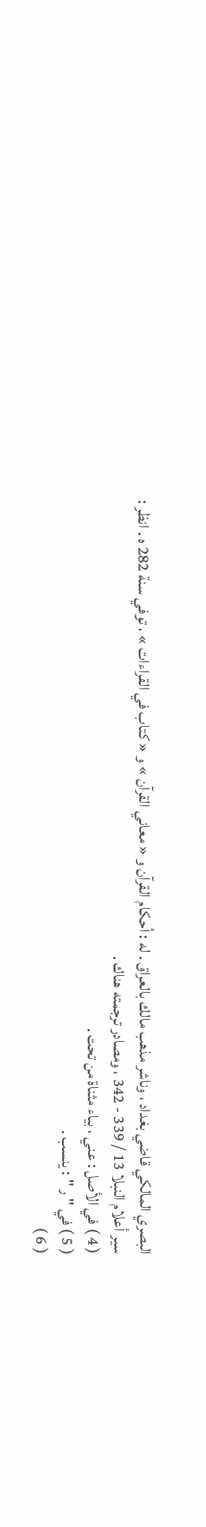البصري المالكي قاضي بغداد ، وناشر مذهب مالك بالعراق . له : أحكام القرآن و « معاني القرآن » و « كتاب في القراءات » ، توفي سنة 282 ه . انظر :
سير أعلام النبلا 13 / 339 - 342 ، ومصادر ترجمته هناك .
( 4 ) في الأصل : عني ، بياء مثناة من تحت .
( 5 ) في " ر " : ينسب .
( 6 )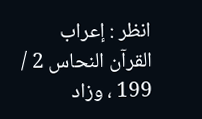انظر : إعراب القرآن النحاس 2 / 199 ، وزاد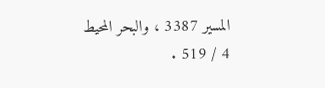المسير 3387 ، والبحر المحيط 4 / 519 .